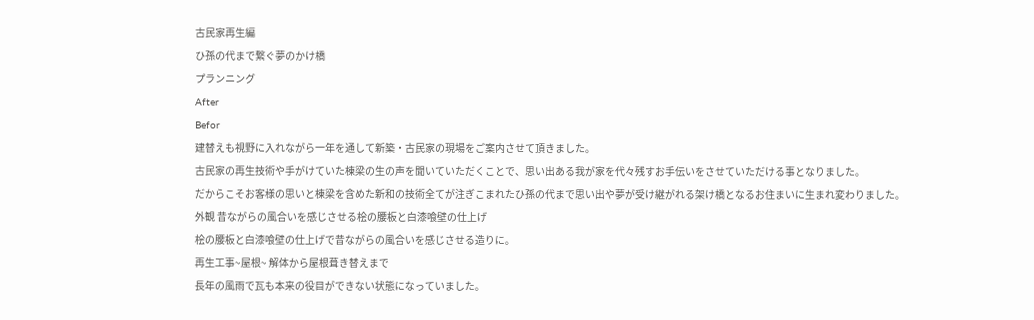古民家再生編
ひ孫の代まで繋ぐ夢のかけ橋
プランニング
After
Befor
建替えも視野に入れながら一年を通して新築・古民家の現場をご案内させて頂きました。
古民家の再生技術や手がけていた棟梁の生の声を聞いていただくことで、思い出ある我が家を代々残すお手伝いをさせていただける事となりました。
だからこそお客様の思いと棟梁を含めた新和の技術全てが注ぎこまれたひ孫の代まで思い出や夢が受け継がれる架け橋となるお住まいに生まれ変わりました。
外観 昔ながらの風合いを感じさせる桧の腰板と白漆喰壁の仕上げ
桧の腰板と白漆喰壁の仕上げで昔ながらの風合いを感じさせる造りに。
再生工事~屋根~ 解体から屋根葺き替えまで
長年の風雨で瓦も本来の役目ができない状態になっていました。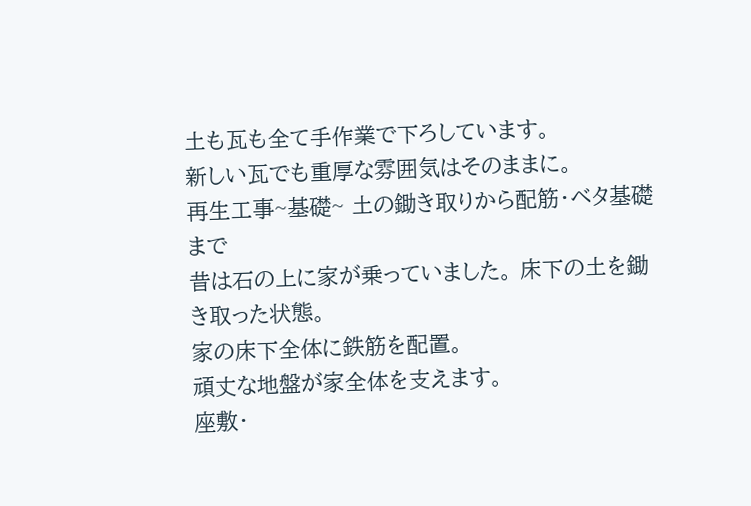土も瓦も全て手作業で下ろしています。
新しい瓦でも重厚な雰囲気はそのままに。
再生工事~基礎~ 土の鋤き取りから配筋・ベタ基礎まで
昔は石の上に家が乗っていました。 床下の土を鋤き取った状態。
家の床下全体に鉄筋を配置。
頑丈な地盤が家全体を支えます。
座敷・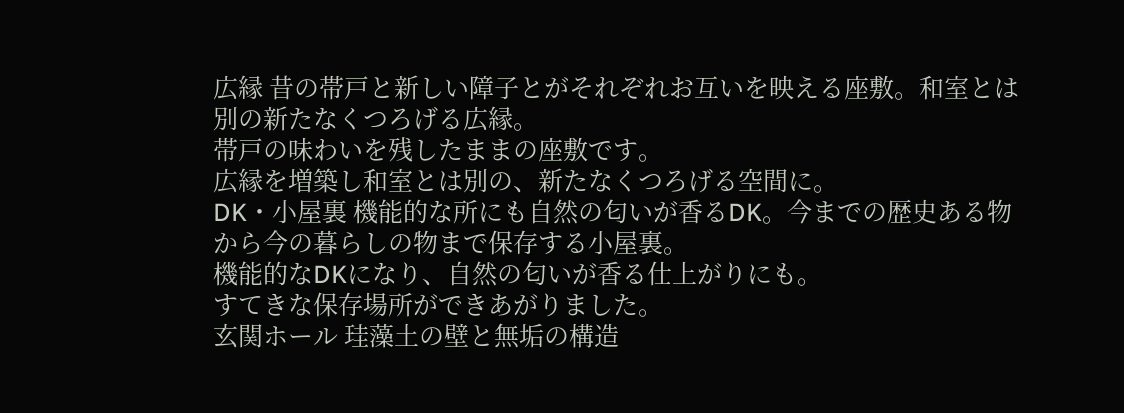広縁 昔の帯戸と新しい障子とがそれぞれお互いを映える座敷。和室とは別の新たなくつろげる広縁。
帯戸の味わいを残したままの座敷です。
広縁を増築し和室とは別の、新たなくつろげる空間に。
DK・小屋裏 機能的な所にも自然の匂いが香るDK。今までの歴史ある物から今の暮らしの物まで保存する小屋裏。
機能的なDKになり、自然の匂いが香る仕上がりにも。
すてきな保存場所ができあがりました。
玄関ホール 珪藻土の壁と無垢の構造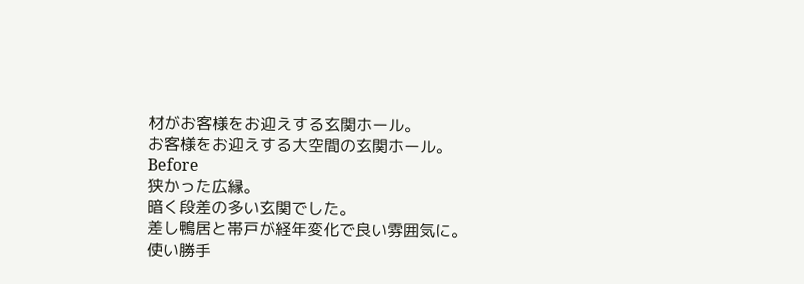材がお客様をお迎えする玄関ホール。
お客様をお迎えする大空間の玄関ホール。
Before
狭かった広縁。
暗く段差の多い玄関でした。
差し鴨居と帯戸が経年変化で良い雰囲気に。
使い勝手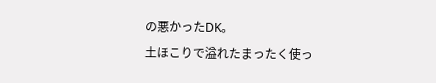の悪かったDK。
土ほこりで溢れたまったく使っ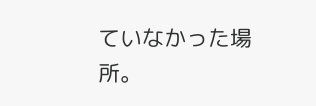ていなかった場所。